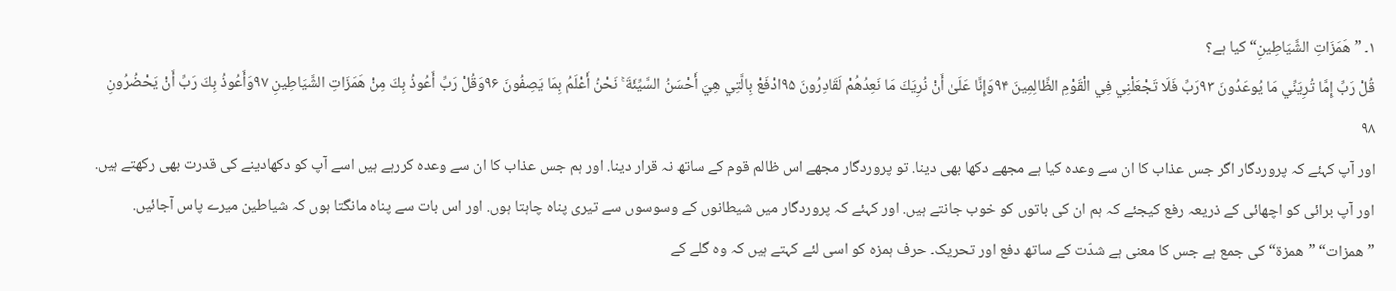۱۔ ”ھَمَزَاتِ الشَّیَاطِینِ“ کیا ہے؟
قُلْ رَبِّ إِمَّا تُرِيَنِّي مَا يُوعَدُونَ ۹۳رَبِّ فَلَا تَجْعَلْنِي فِي الْقَوْمِ الظَّالِمِينَ ۹۴وَإِنَّا عَلَىٰ أَنْ نُرِيَكَ مَا نَعِدُهُمْ لَقَادِرُونَ ۹۵ادْفَعْ بِالَّتِي هِيَ أَحْسَنُ السَّيِّئَةَ ۚ نَحْنُ أَعْلَمُ بِمَا يَصِفُونَ ۹۶وَقُلْ رَبِّ أَعُوذُ بِكَ مِنْ هَمَزَاتِ الشَّيَاطِينِ ۹۷وَأَعُوذُ بِكَ رَبِّ أَنْ يَحْضُرُونِ ۹۸
اور آپ کہئے کہ پروردگار اگر جس عذاب کا ان سے وعدہ کیا ہے مجھے دکھا بھی دینا. تو پروردگار مجھے اس ظالم قوم کے ساتھ نہ قرار دینا. اور ہم جس عذاب کا ان سے وعدہ کررہے ہیں اسے آپ کو دکھادینے کی قدرت بھی رکھتے ہیں. اور آپ برائی کو اچھائی کے ذریعہ رفع کیجئے کہ ہم ان کی باتوں کو خوب جانتے ہیں. اور کہئے کہ پروردگار میں شیطانوں کے وسوسوں سے تیری پناہ چاہتا ہوں. اور اس بات سے پناہ مانگتا ہوں کہ شیاطین میرے پاس آجائیں.
”ھمزات“ ”ھمزة“ کی جمع ہے جس کا معنی ہے شدّت کے ساتھ دفع اور تحریک۔ حرف ہمزہ کو اسی لئے کہتے ہیں کہ وہ گلے کے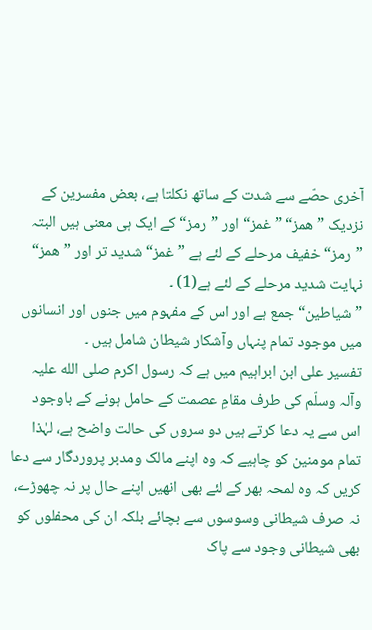آخری حصّے سے شدت کے ساتھ نکلتا ہے، بعض مفسرین کے نزدیک ”ھمز“ ”غمز“ اور ”رمز“ کے ایک ہی معنی ہیں البتہ ”رمز“ خفیف مرحلے کے لئے ہے ”غمز“ شدید تر اور ”ھمز“ نہایت شدید مرحلے کے لئے ہے(1) ۔
”شیاطین“ جمع ہے اور اس کے مفہوم میں جنوں اور انسانوں میں موجود تمام پنہاں وآشکار شیطان شامل ہیں ۔
تفسیر علی ابن ابراہیم میں ہے کہ رسول اکرم صلی الله علیہ وآلہ وسلّم کی طرف مقامِ عصمت کے حامل ہونے کے باوجود اس سے یہ دعا کرتے ہیں دو سروں کی حالت واضح ہے، لہٰذا تمام مومنین کو چاہیے کہ وہ اپنے مالک ومدبر پروردگار سے دعا کریں کہ وہ لمحہ بھر کے لئے بھی انھیں اپنے حال پر نہ چھوڑے، نہ صرف شیطانی وسوسوں سے بچائے بلکہ ان کی محفلوں کو بھی شیطانی وجود سے پاک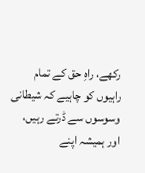رکھے، راہِ حق کے تمام راہیوں کو چاہیے کہ شیطانی وسوسوں سے ڈرتے رہیں، اور ہمیشہ اپنے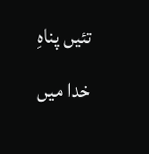تئیں پناہِ خدا میں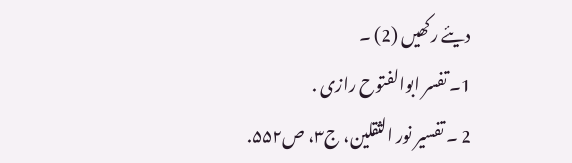دیئے رکھیں (2) ۔
1۔ تفسر ابوالفتوح رازی .
2 ۔ تفسیر نور الثقلین، ج۳، ص۵۵۲.